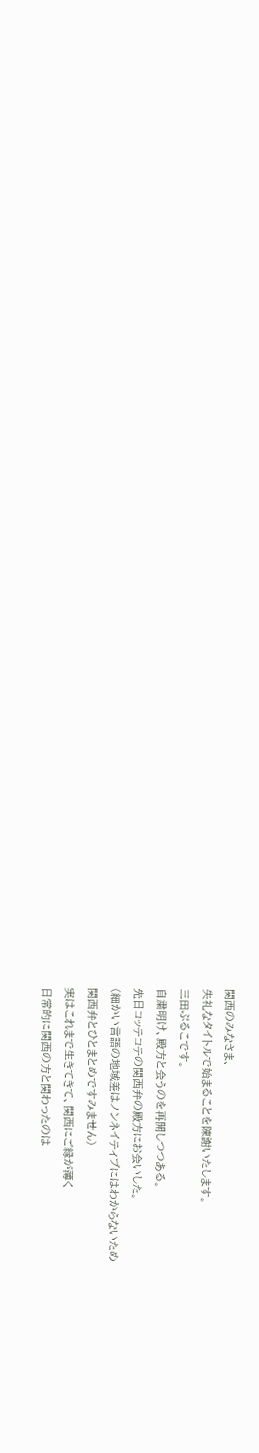関西のみなさま、
失礼なタイトルで始まることを陳謝いたします。
三田ぷるこです。
自粛明け、殿方と会うのを再開しつつある。
先日コッテコテの関西弁の殿方にお会いした。
(細かい言語の地域差はノンネイティブにはわからないため
関西弁とひとまとめですみません)
実はこれまで生きてきて、関西にご縁が薄く
日常的に関西の方と関わったのは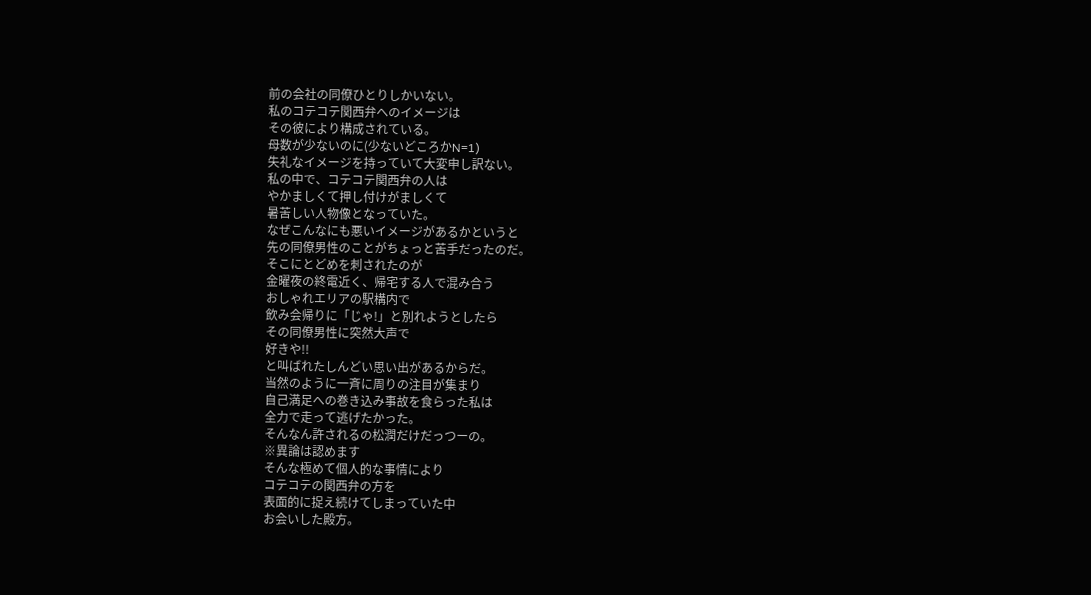前の会社の同僚ひとりしかいない。
私のコテコテ関西弁へのイメージは
その彼により構成されている。
母数が少ないのに(少ないどころかN=1)
失礼なイメージを持っていて大変申し訳ない。
私の中で、コテコテ関西弁の人は
やかましくて押し付けがましくて
暑苦しい人物像となっていた。
なぜこんなにも悪いイメージがあるかというと
先の同僚男性のことがちょっと苦手だったのだ。
そこにとどめを刺されたのが
金曜夜の終電近く、帰宅する人で混み合う
おしゃれエリアの駅構内で
飲み会帰りに「じゃ!」と別れようとしたら
その同僚男性に突然大声で
好きや!!
と叫ばれたしんどい思い出があるからだ。
当然のように一斉に周りの注目が集まり
自己満足への巻き込み事故を食らった私は
全力で走って逃げたかった。
そんなん許されるの松潤だけだっつーの。
※異論は認めます
そんな極めて個人的な事情により
コテコテの関西弁の方を
表面的に捉え続けてしまっていた中
お会いした殿方。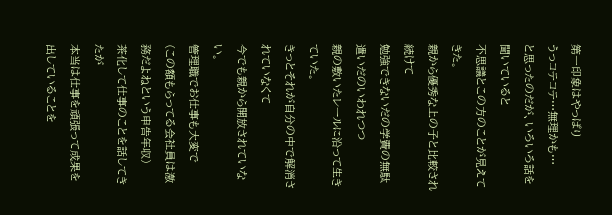第一印象はやっぱり
うっコテコテ…無理かも…
と思ったのだが、いろいろ話を聞いていると
不思議とこの方のことが見えてきた。
親から優秀な上の子と比較され続けて
勉強できないだの学費の無駄遣いだのいわれつつ
親の敷いたレールに沿って生きていた。
きっとそれが自分の中で解消されていなくて
今でも親から開放されていない。
管理職でお仕事も大変で
(この額もらってる会社員は激務だよねという申告年収)
茶化して仕事のことを話してきたが
本当は仕事を頑張って成果を出していることを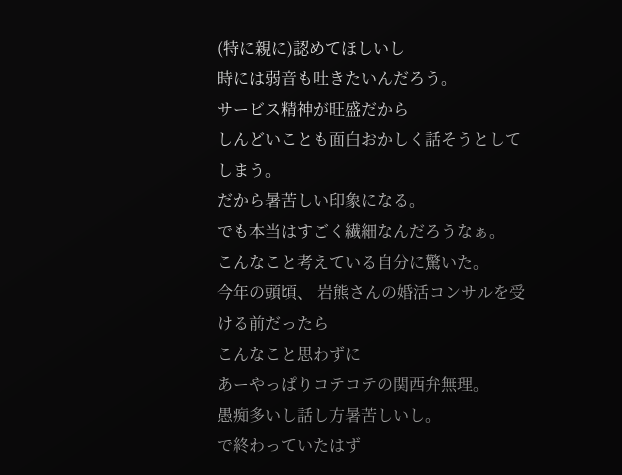(特に親に)認めてほしいし
時には弱音も吐きたいんだろう。
サービス精神が旺盛だから
しんどいことも面白おかしく話そうとしてしまう。
だから暑苦しい印象になる。
でも本当はすごく繊細なんだろうなぁ。
こんなこと考えている自分に驚いた。
今年の頭頃、 岩熊さんの婚活コンサルを受ける前だったら
こんなこと思わずに
あーやっぱりコテコテの関西弁無理。
愚痴多いし話し方暑苦しいし。
で終わっていたはず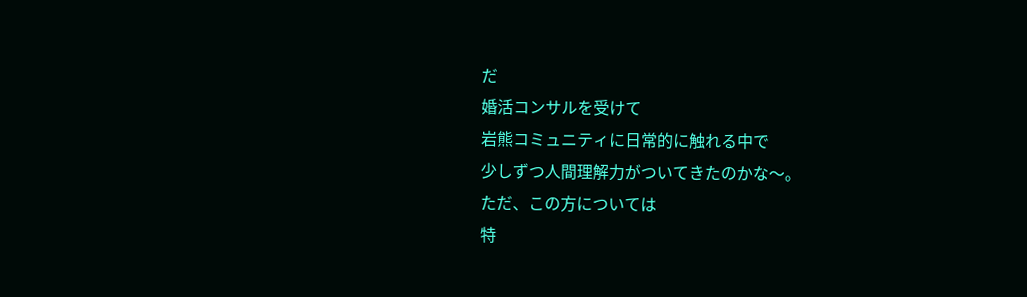だ
婚活コンサルを受けて
岩熊コミュニティに日常的に触れる中で
少しずつ人間理解力がついてきたのかな〜。
ただ、この方については
特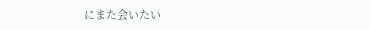にまた会いたい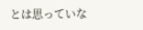とは思っていな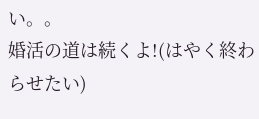い。。
婚活の道は続くよ!(はやく終わらせたい)